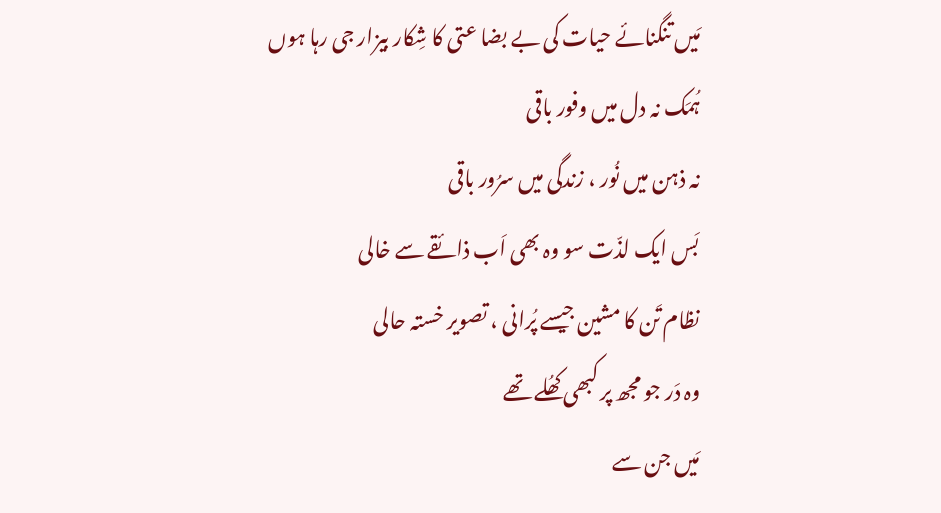مَیں تنگنائے حیات کی بے بضا عتی کا شِکار بیزار جی رہا ہوں
ہُمَک نہ دل میں وفور باقی
نہ ذہن میں نُور ، زندگی میں سرُور باقی
بَس ایک لذّت سو وہ بھی اَب ذائقے سے خالی
نظام تَن کا مشین جیسے پُرانی ، تصویر خستہ حالی
وہ دَر جو مجھ پر کبھی کھُلے تھے
مَیں جن سے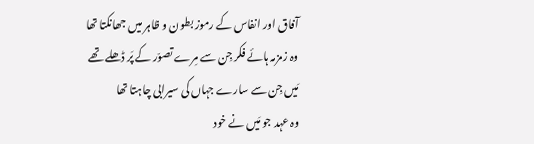آفاق اور انفاس کے رموز بطون و ظاہر میں جھانکتا تھا
وہ زمزمہ ہائے فکر جِن سے مِرے تصوّر کے پَر ڈھلے تھے
مَیں جِن سے سارے جہاں کی سیرابی چاہتا تھا
وہ عہد جو مَیں نے خود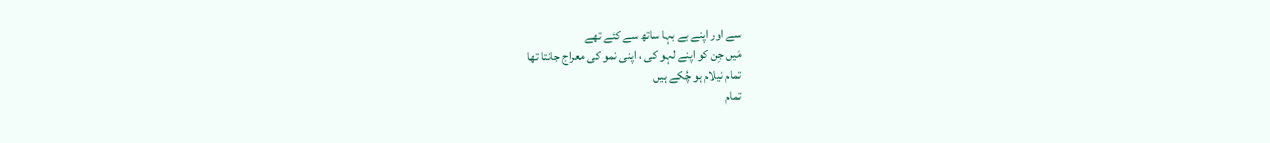سے اور اپنے بے بہا ساتھ سے کئے تھے
مَیں جِن کو اپنے لہو کی ، اپنی نمو کی معراج جانتا تھا
تمام نیلام ہو چُکے ہیں
تمام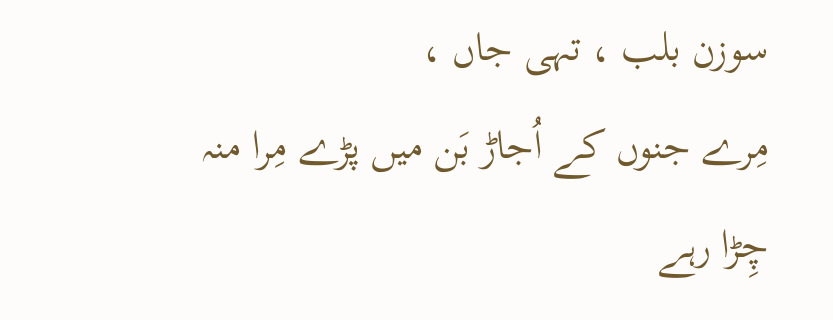سوزن بلب ، تہی جاں ،
مِرے جنوں کے اُجاڑ بَن میں پڑے مِرا منہ چِڑا رہے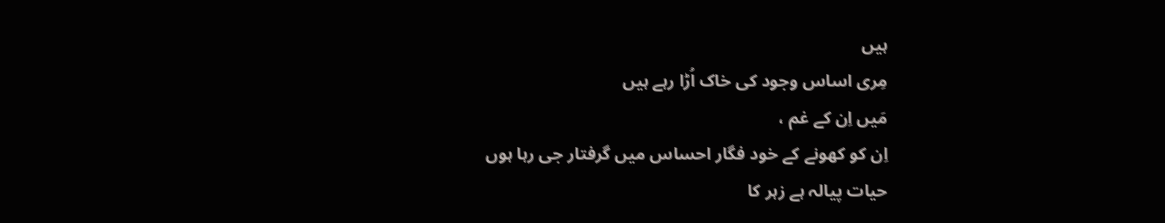ہیں
مِری اساس وجود کی خاک اُڑا رہے ہیں
مَیں اِن کے غم ،
اِن کو کھونے کے خود فگار احساس میں گرفتار جی رہا ہوں
حیات پیالہ ہے زہر کا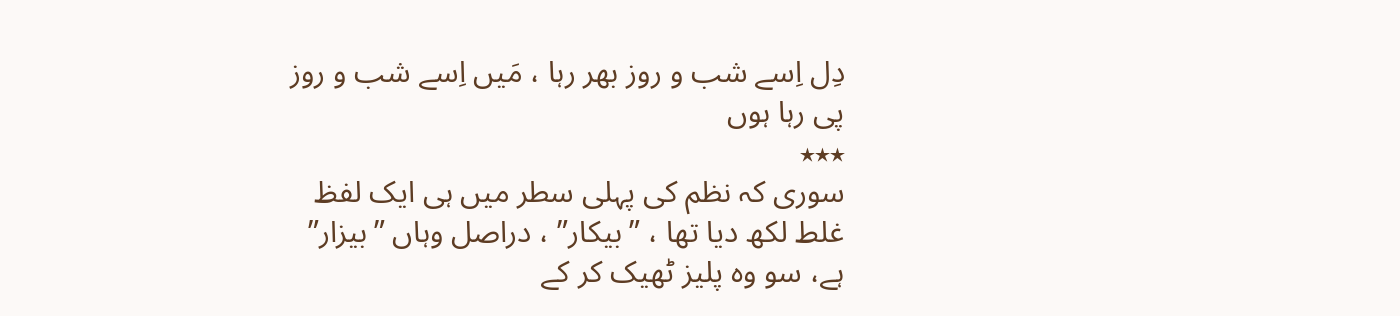دِل اِسے شب و روز بھر رہا ، مَیں اِسے شب و روز پی رہا ہوں
٭٭٭
سوری کہ نظم کی پہلی سطر میں ہی ایک لفظ غلط لکھ دیا تھا ، ”بیکار” ، دراصل وہاں ”بیزار” ہے، سو وہ پلیز ٹھیک کر کے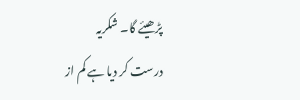پڑھیئے گا۔ شکریہ
درست کر دیا ہے کم از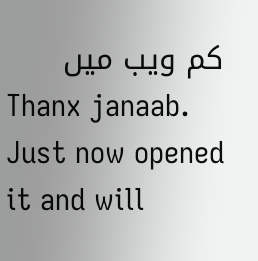کم ویب میں
Thanx janaab. Just now opened it and will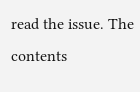read the issue. The contents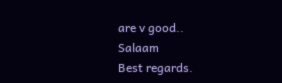are v good..
Salaam
Best regards.